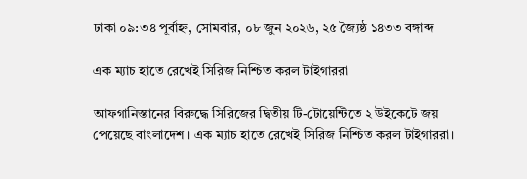ঢাকা ০৯:৩৪ পূর্বাহ্ন, সোমবার, ০৮ জুন ২০২৬, ২৫ জ্যৈষ্ঠ ১৪৩৩ বঙ্গাব্দ

এক ম্যাচ হাতে রেখেই সিরিজ নিশ্চিত করল টাইগাররা

আফগানিস্তানের বিরুদ্ধে সিরিজের দ্বিতীয় টি-টোয়েন্টিতে ২ উইকেটে জয় পেয়েছে বাংলাদেশ। এক ম্যাচ হাতে রেখেই সিরিজ নিশ্চিত করল টাইগাররা।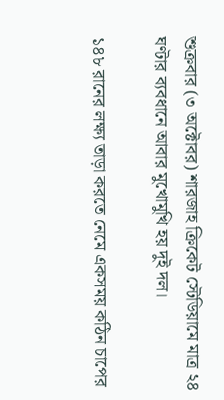শুক্রবার (৩ অক্টোবর) শারজাহ ক্রিকেট স্টেডিয়ামে মাত্র ২৪ ঘণ্টার ব্যবধানে আবার মুখোমুখি হয় দুই দল।

১৪৮ রানের লক্ষ্য তাড়া করতে নেমে একসময় কঠিন চাপের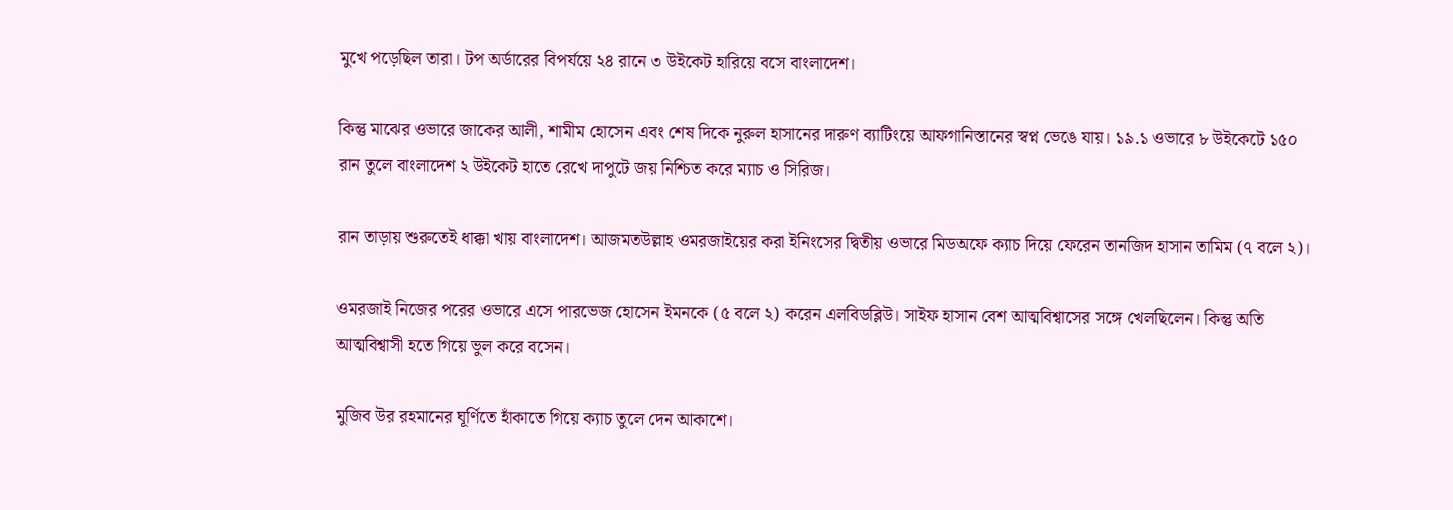মুখে পড়েছিল তারা। টপ অর্ডারের বিপর্যয়ে ২৪ রানে ৩ উইকেট হারিয়ে বসে বাংলাদেশ।

কিন্তু মাঝের ওভারে জাকের আলী, শামীম হোসেন এবং শেষ দিকে নুরুল হাসানের দারুণ ব্যাটিংয়ে আফগানিস্তানের স্বপ্ন ভেঙে যায়। ১৯.১ ওভারে ৮ উইকেটে ১৫০ রান তুলে বাংলাদেশ ২ উইকেট হাতে রেখে দাপুটে জয় নিশ্চিত করে ম্যাচ ও সিরিজ।

রান তাড়ায় শুরুতেই ধাক্কা খায় বাংলাদেশ। আজমতউল্লাহ ওমরজাইয়ের করা ইনিংসের দ্বিতীয় ওভারে মিডঅফে ক্যাচ দিয়ে ফেরেন তানজিদ হাসান তামিম (৭ বলে ২)।

ওমরজাই নিজের পরের ওভারে এসে পারভেজ হোসেন ইমনকে (৫ বলে ২) করেন এলবিডব্লিউ। সাইফ হাসান বেশ আত্মবিশ্বাসের সঙ্গে খেলছিলেন। কিন্তু অতি আত্মবিশ্বাসী হতে গিয়ে ভুল করে বসেন।

মুজিব উর রহমানের ঘূর্ণিতে হাঁকাতে গিয়ে ক্যাচ তুলে দেন আকাশে।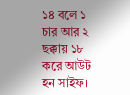১৪ বলে ১ চার আর ২ ছক্কায় ১৮ করে আউট হন সাইফ।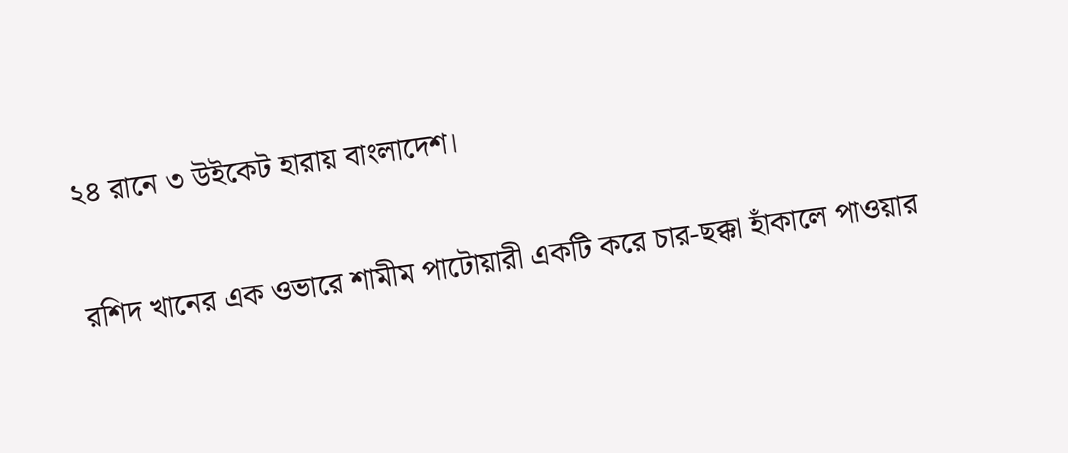২৪ রানে ৩ উইকেট হারায় বাংলাদেশ।

রশিদ খানের এক ওভারে শামীম পাটোয়ারী একটি করে চার-ছক্কা হাঁকালে পাওয়ার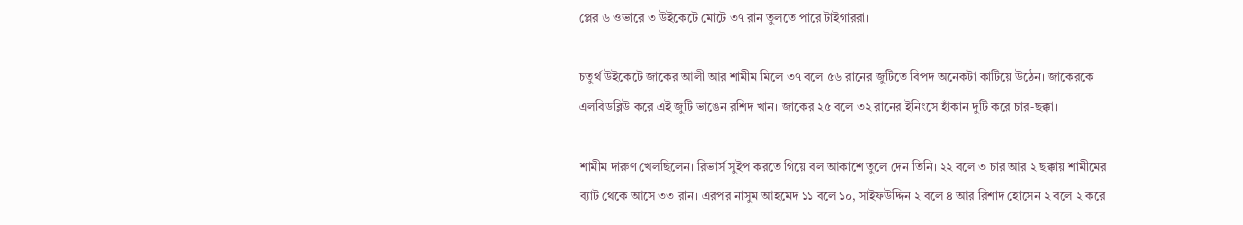প্লের ৬ ওভারে ৩ উইকেটে মোটে ৩৭ রান তুলতে পারে টাইগাররা।

চতুর্থ উইকেটে জাকের আলী আর শামীম মিলে ৩৭ বলে ৫৬ রানের জুটিতে বিপদ অনেকটা কাটিয়ে উঠেন। জাকেরকে এলবিডব্লিউ করে এই জুটি ভাঙেন রশিদ খান। জাকের ২৫ বলে ৩২ রানের ইনিংসে হাঁকান দুটি করে চার-ছক্কা।

শামীম দারুণ খেলছিলেন। রিভার্স সুইপ করতে গিয়ে বল আকাশে তুলে দেন তিনি। ২২ বলে ৩ চার আর ২ ছক্কায় শামীমের ব্যাট থেকে আসে ৩৩ রান। এরপর নাসুম আহমেদ ১১ বলে ১০, সাইফউদ্দিন ২ বলে ৪ আর রিশাদ হোসেন ২ বলে ২ করে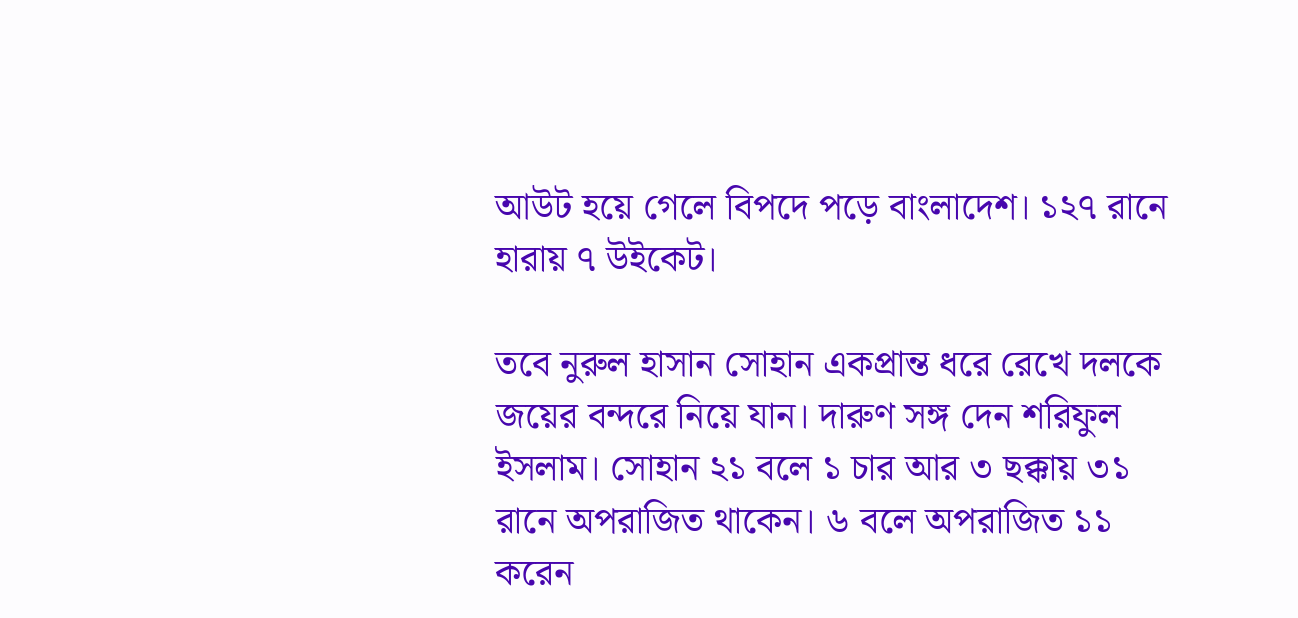আউট হয়ে গেলে বিপদে পড়ে বাংলাদেশ। ১২৭ রানে হারায় ৭ উইকেট।

তবে নুরুল হাসান সোহান একপ্রান্ত ধরে রেখে দলকে জয়ের বন্দরে নিয়ে যান। দারুণ সঙ্গ দেন শরিফুল ইসলাম। সোহান ২১ বলে ১ চার আর ৩ ছক্কায় ৩১ রানে অপরাজিত থাকেন। ৬ বলে অপরাজিত ১১ করেন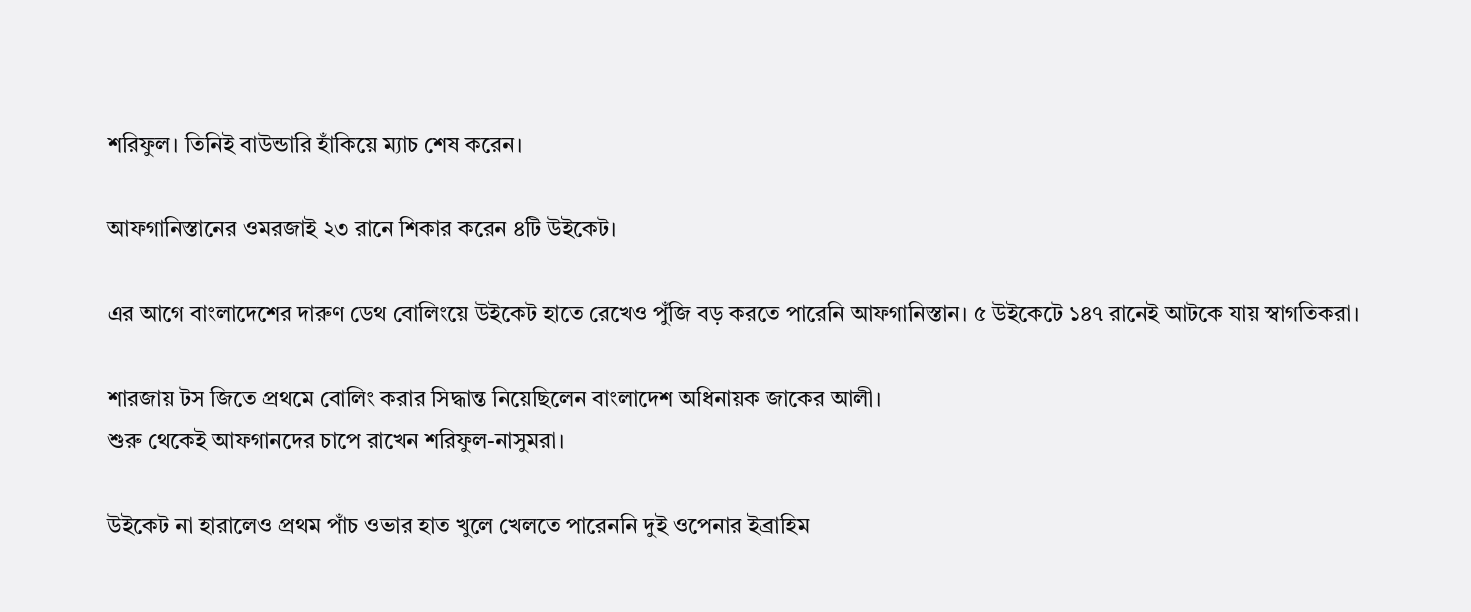শরিফুল। তিনিই বাউন্ডারি হাঁকিয়ে ম্যাচ শেষ করেন।

আফগানিস্তানের ওমরজাই ২৩ রানে শিকার করেন ৪টি উইকেট।

এর আগে বাংলাদেশের দারুণ ডেথ বোলিংয়ে উইকেট হাতে রেখেও পুঁজি বড় করতে পারেনি আফগানিস্তান। ৫ উইকেটে ১৪৭ রানেই আটকে যায় স্বাগতিকরা।

শারজায় টস জিতে প্রথমে বোলিং করার সিদ্ধান্ত নিয়েছিলেন বাংলাদেশ অধিনায়ক জাকের আলী।
শুরু থেকেই আফগানদের চাপে রাখেন শরিফুল-নাসুমরা।

উইকেট না হারালেও প্রথম পাঁচ ওভার হাত খুলে খেলতে পারেননি দুই ওপেনার ইব্রাহিম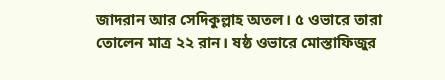জাদরান আর সেদিকুল্লাহ অতল। ৫ ওভারে তারা তোলেন মাত্র ২২ রান। ষষ্ঠ ওভারে মোস্তাফিজুর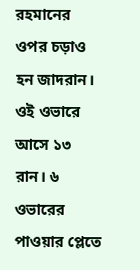রহমানের ওপর চড়াও হন জাদরান। ওই ওভারে আসে ১৩ রান। ৬ ওভারের পাওয়ার প্লেতে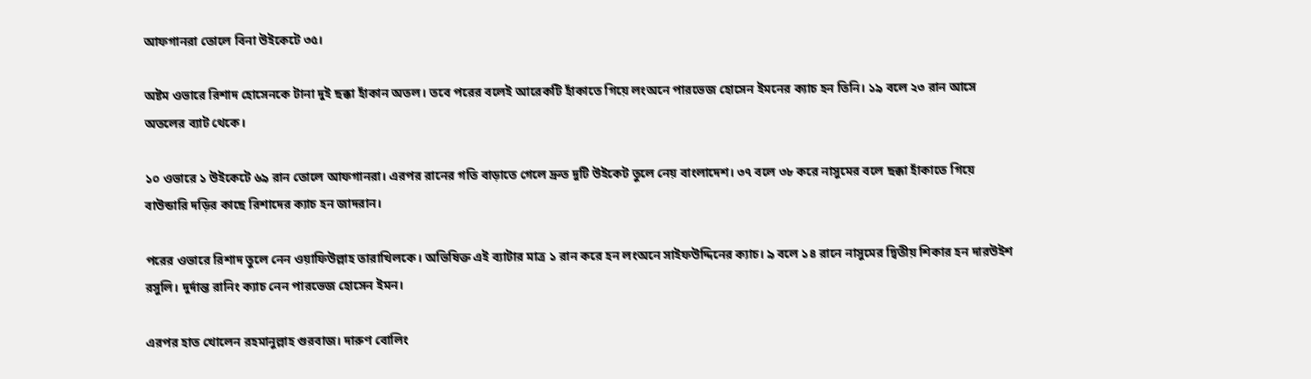আফগানরা তোলে বিনা উইকেটে ৩৫।

অষ্টম ওভারে রিশাদ হোসেনকে টানা দুই ছক্কা হাঁকান অতল। তবে পরের বলেই আরেকটি হাঁকাতে গিয়ে লংঅনে পারভেজ হোসেন ইমনের ক্যাচ হন তিনি। ১৯ বলে ২৩ রান আসে অতলের ব্যাট থেকে।

১০ ওভারে ১ উইকেটে ৬৯ রান তোলে আফগানরা। এরপর রানের গতি বাড়াতে গেলে দ্রুত দুটি উইকেট তুলে নেয় বাংলাদেশ। ৩৭ বলে ৩৮ করে নাসুমের বলে ছক্কা হাঁকাতে গিয়ে বাউন্ডারি দড়ির কাছে রিশাদের ক্যাচ হন জাদরান।

পরের ওভারে রিশাদ তুলে নেন ওয়াফিউল্লাহ তারাখিলকে। অভিষিক্ত এই ব্যাটার মাত্র ১ রান করে হন লংঅনে সাইফউদ্দিনের ক্যাচ। ৯ বলে ১৪ রানে নাসুমের দ্বিতীয় শিকার হন দারউইশ রসুলি। দুর্দান্ত রানিং ক্যাচ নেন পারভেজ হোসেন ইমন।

এরপর হাত খোলেন রহমানুল্লাহ গুরবাজ। দারুণ বোলিং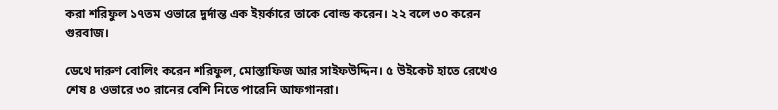করা শরিফুল ১৭তম ওভারে দুর্দান্ত এক ইয়র্কারে তাকে বোল্ড করেন। ২২ বলে ৩০ করেন গুরবাজ।

ডেথে দারুণ বোলিং করেন শরিফুল, মোস্তাফিজ আর সাইফউদ্দিন। ৫ উইকেট হাতে রেখেও শেষ ৪ ওভারে ৩০ রানের বেশি নিতে পারেনি আফগানরা।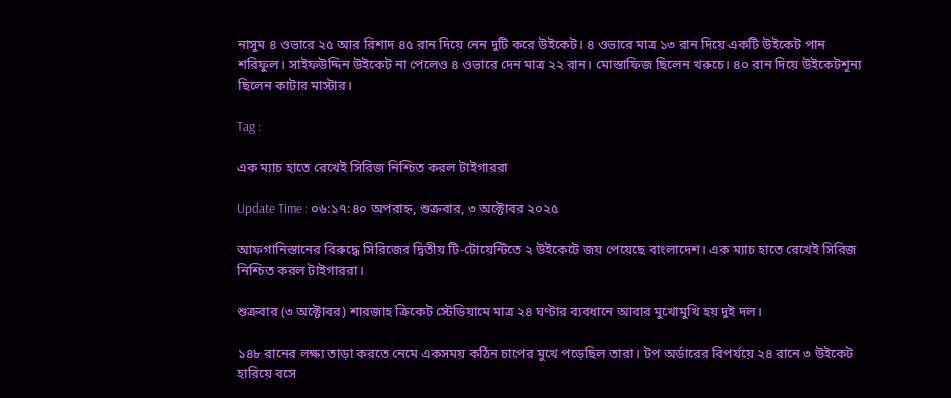নাসুম ৪ ওভারে ২৫ আর রিশাদ ৪৫ রান দিয়ে নেন দুটি করে উইকেট। ৪ ওভারে মাত্র ১৩ রান দিয়ে একটি উইকেট পান শরিফুল। সাইফউদ্দিন উইকেট না পেলেও ৪ ওভারে দেন মাত্র ২২ রান। মোস্তাফিজ ছিলেন খরুচে। ৪০ রান দিয়ে উইকেটশূন্য ছিলেন কাটার মাস্টার।

Tag :

এক ম্যাচ হাতে রেখেই সিরিজ নিশ্চিত করল টাইগাররা

Update Time : ০৬:১৭:৪০ অপরাহ্ন, শুক্রবার, ৩ অক্টোবর ২০২৫

আফগানিস্তানের বিরুদ্ধে সিরিজের দ্বিতীয় টি-টোয়েন্টিতে ২ উইকেটে জয় পেয়েছে বাংলাদেশ। এক ম্যাচ হাতে রেখেই সিরিজ নিশ্চিত করল টাইগাররা।

শুক্রবার (৩ অক্টোবর) শারজাহ ক্রিকেট স্টেডিয়ামে মাত্র ২৪ ঘণ্টার ব্যবধানে আবার মুখোমুখি হয় দুই দল।

১৪৮ রানের লক্ষ্য তাড়া করতে নেমে একসময় কঠিন চাপের মুখে পড়েছিল তারা। টপ অর্ডারের বিপর্যয়ে ২৪ রানে ৩ উইকেট হারিয়ে বসে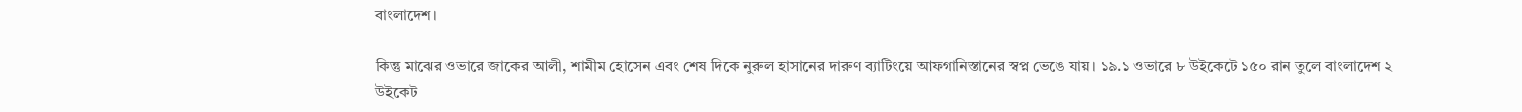বাংলাদেশ।

কিন্তু মাঝের ওভারে জাকের আলী, শামীম হোসেন এবং শেষ দিকে নুরুল হাসানের দারুণ ব্যাটিংয়ে আফগানিস্তানের স্বপ্ন ভেঙে যায়। ১৯.১ ওভারে ৮ উইকেটে ১৫০ রান তুলে বাংলাদেশ ২ উইকেট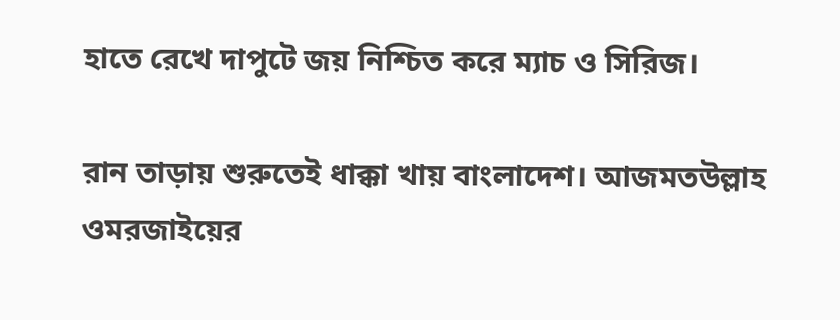হাতে রেখে দাপুটে জয় নিশ্চিত করে ম্যাচ ও সিরিজ।

রান তাড়ায় শুরুতেই ধাক্কা খায় বাংলাদেশ। আজমতউল্লাহ ওমরজাইয়ের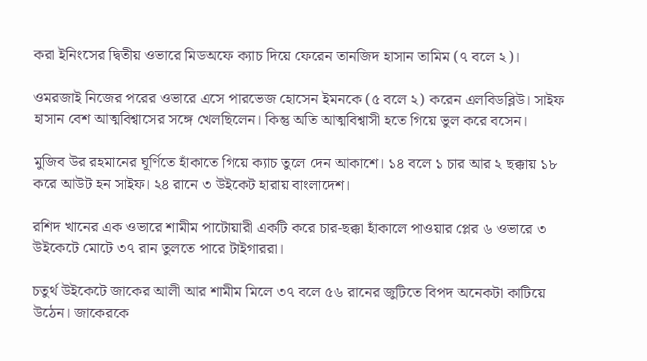করা ইনিংসের দ্বিতীয় ওভারে মিডঅফে ক্যাচ দিয়ে ফেরেন তানজিদ হাসান তামিম (৭ বলে ২)।

ওমরজাই নিজের পরের ওভারে এসে পারভেজ হোসেন ইমনকে (৫ বলে ২) করেন এলবিডব্লিউ। সাইফ হাসান বেশ আত্মবিশ্বাসের সঙ্গে খেলছিলেন। কিন্তু অতি আত্মবিশ্বাসী হতে গিয়ে ভুল করে বসেন।

মুজিব উর রহমানের ঘূর্ণিতে হাঁকাতে গিয়ে ক্যাচ তুলে দেন আকাশে। ১৪ বলে ১ চার আর ২ ছক্কায় ১৮ করে আউট হন সাইফ। ২৪ রানে ৩ উইকেট হারায় বাংলাদেশ।

রশিদ খানের এক ওভারে শামীম পাটোয়ারী একটি করে চার-ছক্কা হাঁকালে পাওয়ার প্লের ৬ ওভারে ৩ উইকেটে মোটে ৩৭ রান তুলতে পারে টাইগাররা।

চতুর্থ উইকেটে জাকের আলী আর শামীম মিলে ৩৭ বলে ৫৬ রানের জুটিতে বিপদ অনেকটা কাটিয়ে উঠেন। জাকেরকে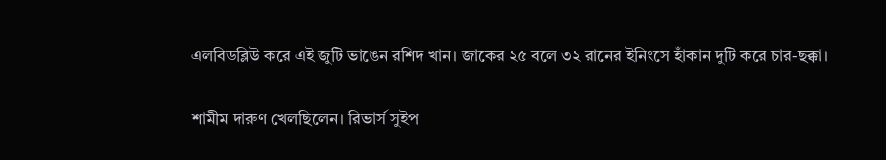এলবিডব্লিউ করে এই জুটি ভাঙেন রশিদ খান। জাকের ২৫ বলে ৩২ রানের ইনিংসে হাঁকান দুটি করে চার-ছক্কা।

শামীম দারুণ খেলছিলেন। রিভার্স সুইপ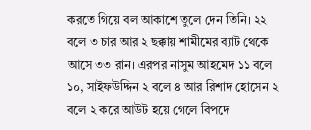করতে গিয়ে বল আকাশে তুলে দেন তিনি। ২২ বলে ৩ চার আর ২ ছক্কায় শামীমের ব্যাট থেকে আসে ৩৩ রান। এরপর নাসুম আহমেদ ১১ বলে ১০, সাইফউদ্দিন ২ বলে ৪ আর রিশাদ হোসেন ২ বলে ২ করে আউট হয়ে গেলে বিপদে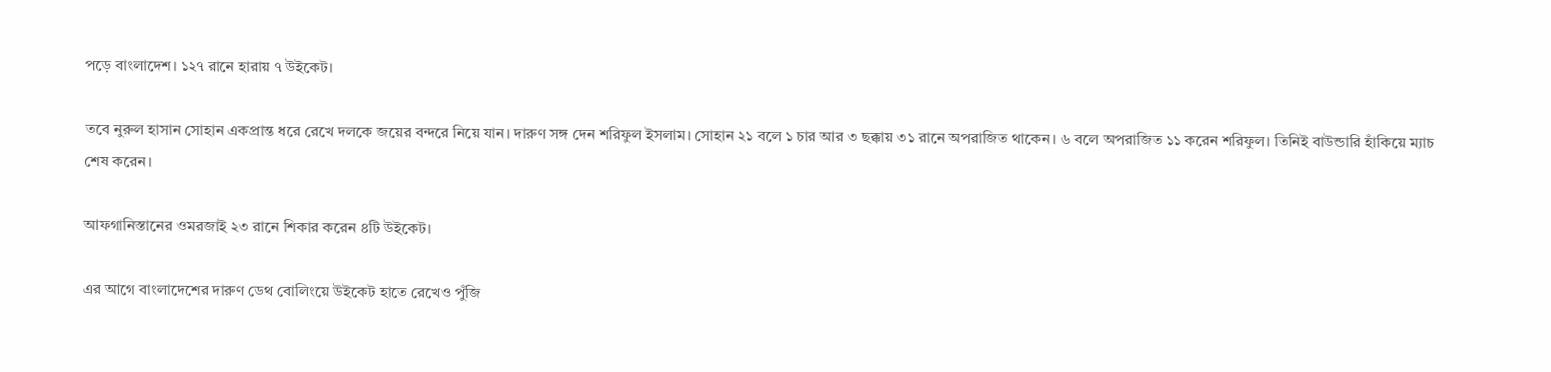পড়ে বাংলাদেশ। ১২৭ রানে হারায় ৭ উইকেট।

তবে নুরুল হাসান সোহান একপ্রান্ত ধরে রেখে দলকে জয়ের বন্দরে নিয়ে যান। দারুণ সঙ্গ দেন শরিফুল ইসলাম। সোহান ২১ বলে ১ চার আর ৩ ছক্কায় ৩১ রানে অপরাজিত থাকেন। ৬ বলে অপরাজিত ১১ করেন শরিফুল। তিনিই বাউন্ডারি হাঁকিয়ে ম্যাচ শেষ করেন।

আফগানিস্তানের ওমরজাই ২৩ রানে শিকার করেন ৪টি উইকেট।

এর আগে বাংলাদেশের দারুণ ডেথ বোলিংয়ে উইকেট হাতে রেখেও পুঁজি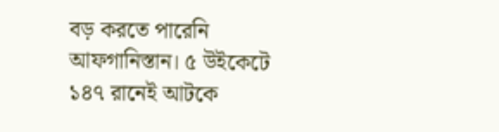বড় করতে পারেনি আফগানিস্তান। ৫ উইকেটে ১৪৭ রানেই আটকে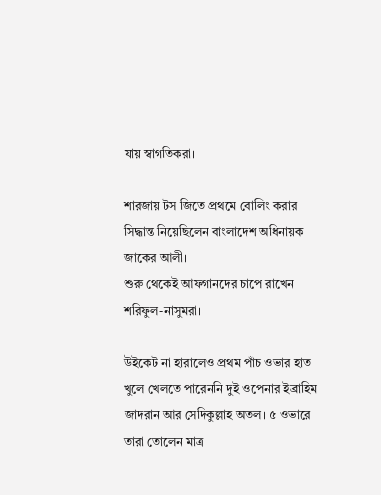যায় স্বাগতিকরা।

শারজায় টস জিতে প্রথমে বোলিং করার সিদ্ধান্ত নিয়েছিলেন বাংলাদেশ অধিনায়ক জাকের আলী।
শুরু থেকেই আফগানদের চাপে রাখেন শরিফুল-নাসুমরা।

উইকেট না হারালেও প্রথম পাঁচ ওভার হাত খুলে খেলতে পারেননি দুই ওপেনার ইব্রাহিম জাদরান আর সেদিকুল্লাহ অতল। ৫ ওভারে তারা তোলেন মাত্র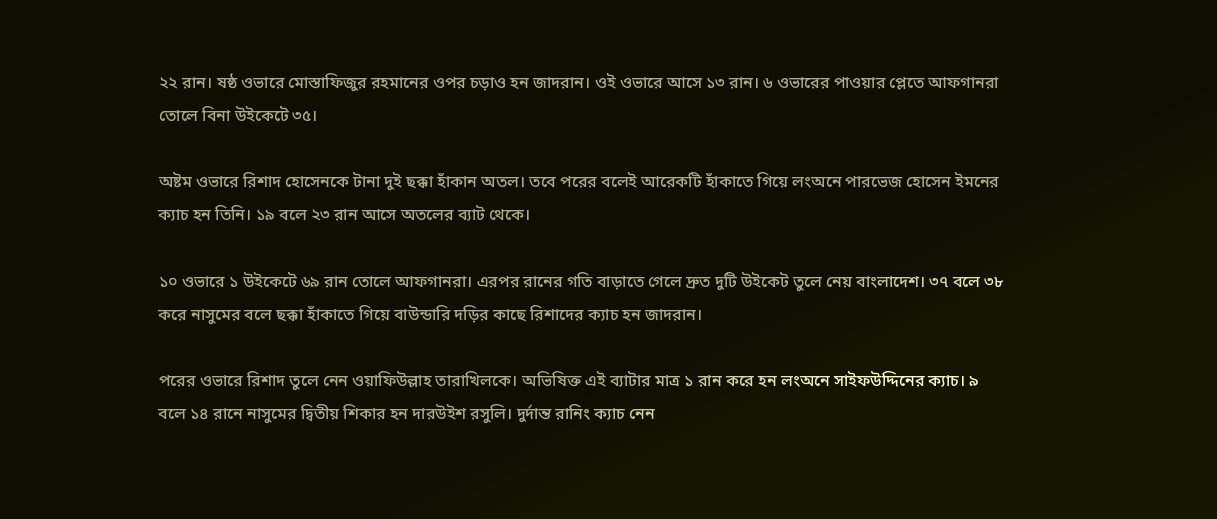২২ রান। ষষ্ঠ ওভারে মোস্তাফিজুর রহমানের ওপর চড়াও হন জাদরান। ওই ওভারে আসে ১৩ রান। ৬ ওভারের পাওয়ার প্লেতে আফগানরা তোলে বিনা উইকেটে ৩৫।

অষ্টম ওভারে রিশাদ হোসেনকে টানা দুই ছক্কা হাঁকান অতল। তবে পরের বলেই আরেকটি হাঁকাতে গিয়ে লংঅনে পারভেজ হোসেন ইমনের ক্যাচ হন তিনি। ১৯ বলে ২৩ রান আসে অতলের ব্যাট থেকে।

১০ ওভারে ১ উইকেটে ৬৯ রান তোলে আফগানরা। এরপর রানের গতি বাড়াতে গেলে দ্রুত দুটি উইকেট তুলে নেয় বাংলাদেশ। ৩৭ বলে ৩৮ করে নাসুমের বলে ছক্কা হাঁকাতে গিয়ে বাউন্ডারি দড়ির কাছে রিশাদের ক্যাচ হন জাদরান।

পরের ওভারে রিশাদ তুলে নেন ওয়াফিউল্লাহ তারাখিলকে। অভিষিক্ত এই ব্যাটার মাত্র ১ রান করে হন লংঅনে সাইফউদ্দিনের ক্যাচ। ৯ বলে ১৪ রানে নাসুমের দ্বিতীয় শিকার হন দারউইশ রসুলি। দুর্দান্ত রানিং ক্যাচ নেন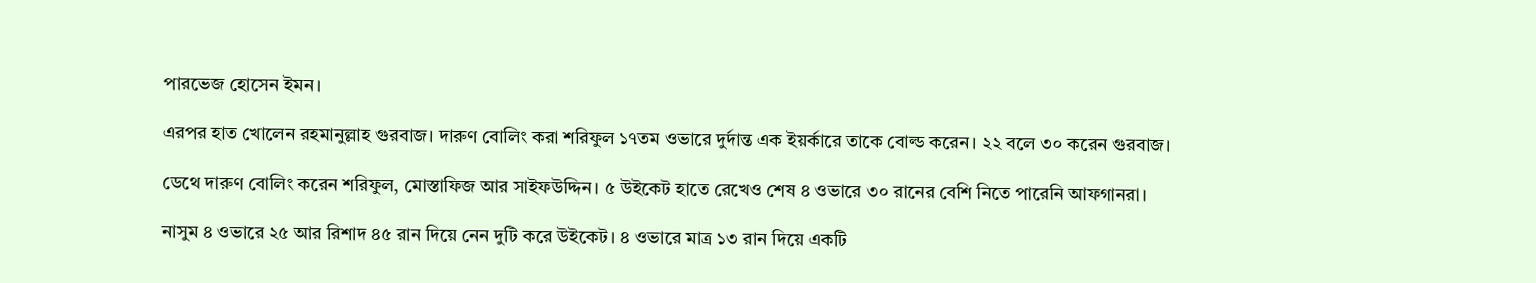পারভেজ হোসেন ইমন।

এরপর হাত খোলেন রহমানুল্লাহ গুরবাজ। দারুণ বোলিং করা শরিফুল ১৭তম ওভারে দুর্দান্ত এক ইয়র্কারে তাকে বোল্ড করেন। ২২ বলে ৩০ করেন গুরবাজ।

ডেথে দারুণ বোলিং করেন শরিফুল, মোস্তাফিজ আর সাইফউদ্দিন। ৫ উইকেট হাতে রেখেও শেষ ৪ ওভারে ৩০ রানের বেশি নিতে পারেনি আফগানরা।

নাসুম ৪ ওভারে ২৫ আর রিশাদ ৪৫ রান দিয়ে নেন দুটি করে উইকেট। ৪ ওভারে মাত্র ১৩ রান দিয়ে একটি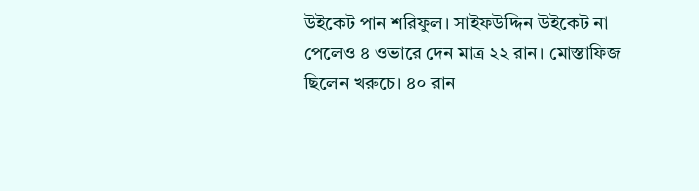উইকেট পান শরিফুল। সাইফউদ্দিন উইকেট না পেলেও ৪ ওভারে দেন মাত্র ২২ রান। মোস্তাফিজ ছিলেন খরুচে। ৪০ রান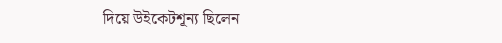দিয়ে উইকেটশূন্য ছিলেন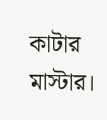কাটার মাস্টার।